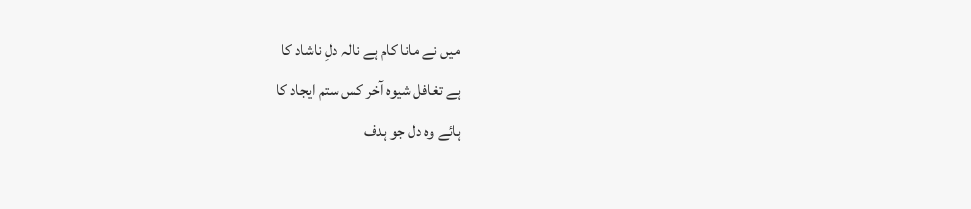میں نے مانا کام ہے نالہ دلِ ناشاد کا
ہے تغافل شیوہ آخر کس ستم ایجاد کا
ہائے وہ دل جو ہدف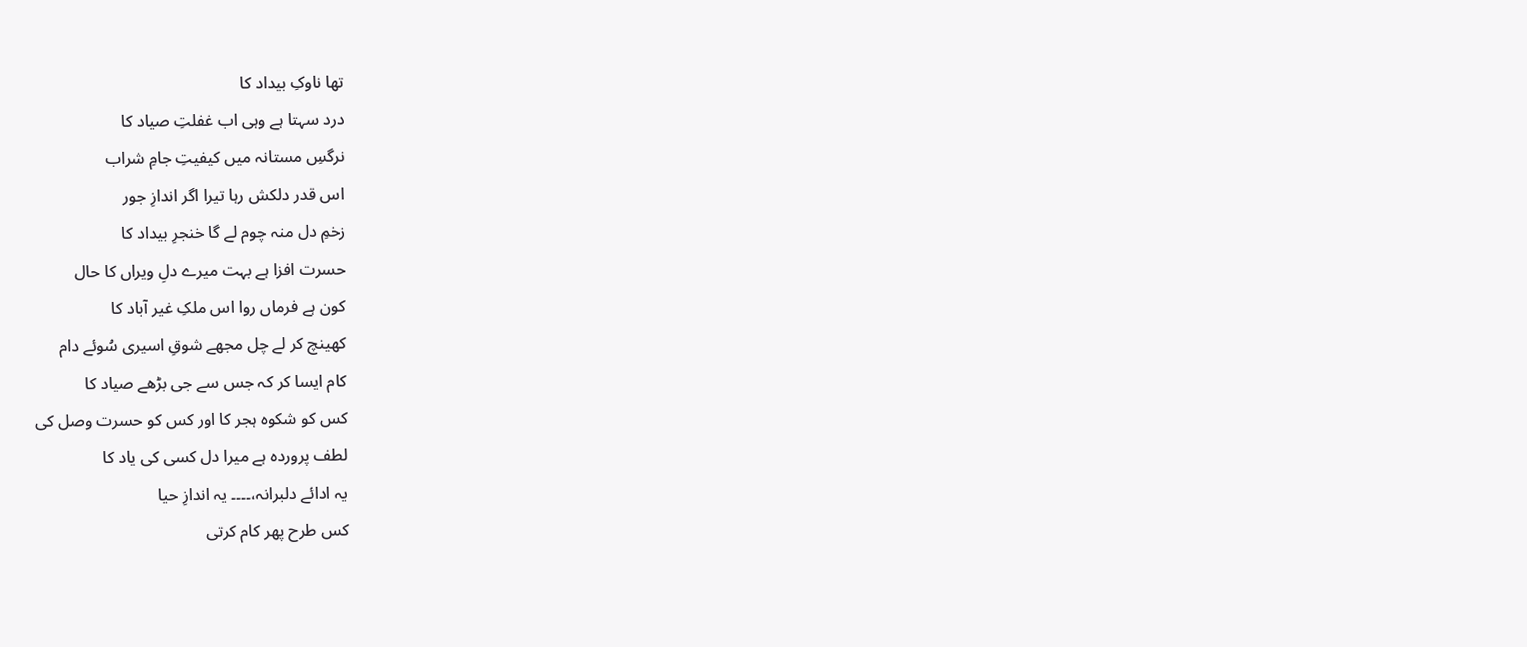تھا ناوکِ بیداد کا
درد سہتا ہے وہی اب غفلتِ صیاد کا
نرگسِ مستانہ میں کیفیتِ جامِ شراب
اس قدر دلکش رہا تیرا اگر اندازِ جور
زخمِ دل منہ چوم لے گا خنجرِ بیداد کا
حسرت افزا ہے بہت میرے دلِ ویراں کا حال
کون ہے فرماں روا اس ملکِ غیر آباد کا
کھینچ کر لے چل مجھے شوقِ اسیری سُوئے دام
کام ایسا کر کہ جس سے جی بڑھے صیاد کا
کس کو شکوہ ہجر کا اور کس کو حسرت وصل کی
لطف پروردہ ہے میرا دل کسی کی یاد کا
یہ ادائے دلبرانہ،۔۔۔۔ یہ اندازِ حیا
کس طرح پھر کام کرتی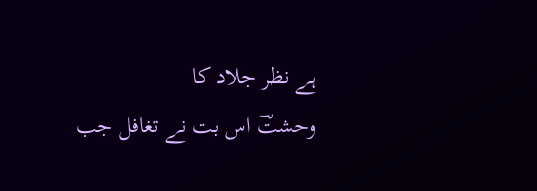ہے نظر جلاد کا
وحشتؔ اس بت نے تغافل جب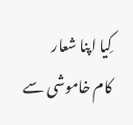کِیا اپنا شعار
کام خاموشی سے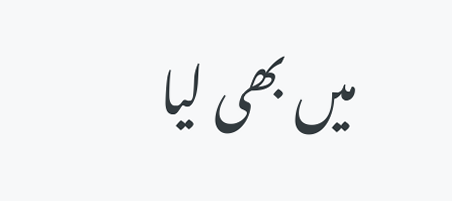میں بھی لیا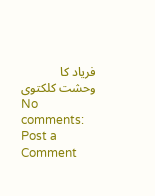فریاد کا
وحشت کلکتوی
No comments:
Post a Comment